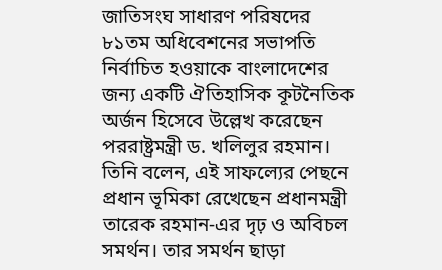জাতিসংঘ সাধারণ পরিষদের ৮১তম অধিবেশনের সভাপতি নির্বাচিত হওয়াকে বাংলাদেশের জন্য একটি ঐতিহাসিক কূটনৈতিক অর্জন হিসেবে উল্লেখ করেছেন পররাষ্ট্রমন্ত্রী ড. খলিলুর রহমান।
তিনি বলেন, এই সাফল্যের পেছনে প্রধান ভূমিকা রেখেছেন প্রধানমন্ত্রী তারেক রহমান-এর দৃঢ় ও অবিচল সমর্থন। তার সমর্থন ছাড়া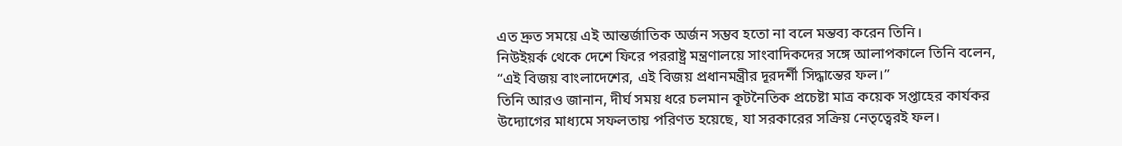এত দ্রুত সময়ে এই আন্তর্জাতিক অর্জন সম্ভব হতো না বলে মন্তব্য করেন তিনি।
নিউইয়র্ক থেকে দেশে ফিরে পররাষ্ট্র মন্ত্রণালয়ে সাংবাদিকদের সঙ্গে আলাপকালে তিনি বলেন, “এই বিজয় বাংলাদেশের, এই বিজয় প্রধানমন্ত্রীর দূরদর্শী সিদ্ধান্তের ফল।”
তিনি আরও জানান, দীর্ঘ সময় ধরে চলমান কূটনৈতিক প্রচেষ্টা মাত্র কয়েক সপ্তাহের কার্যকর উদ্যোগের মাধ্যমে সফলতায় পরিণত হয়েছে, যা সরকারের সক্রিয় নেতৃত্বেরই ফল।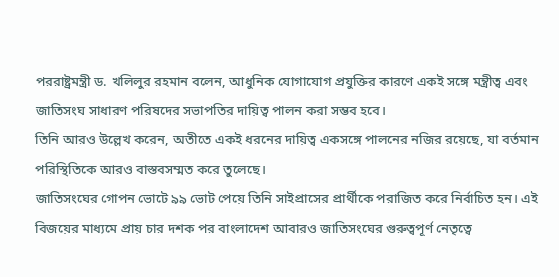পররাষ্ট্রমন্ত্রী ড. খলিলুর রহমান বলেন, আধুনিক যোগাযোগ প্রযুক্তির কারণে একই সঙ্গে মন্ত্রীত্ব এবং জাতিসংঘ সাধারণ পরিষদের সভাপতির দায়িত্ব পালন করা সম্ভব হবে।
তিনি আরও উল্লেখ করেন, অতীতে একই ধরনের দায়িত্ব একসঙ্গে পালনের নজির রয়েছে, যা বর্তমান পরিস্থিতিকে আরও বাস্তবসম্মত করে তুলেছে।
জাতিসংঘের গোপন ভোটে ৯৯ ভোট পেয়ে তিনি সাইপ্রাসের প্রার্থীকে পরাজিত করে নির্বাচিত হন। এই বিজয়ের মাধ্যমে প্রায় চার দশক পর বাংলাদেশ আবারও জাতিসংঘের গুরুত্বপূর্ণ নেতৃত্বে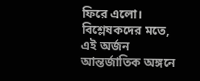ফিরে এলো।
বিশ্লেষকদের মতে, এই অর্জন আন্তর্জাতিক অঙ্গনে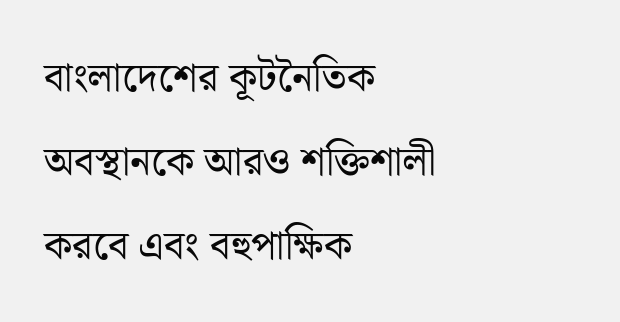বাংলাদেশের কূটনৈতিক অবস্থানকে আরও শক্তিশালী করবে এবং বহুপাক্ষিক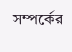সম্পর্কের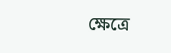ক্ষেত্রে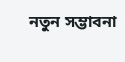নতুন সম্ভাবনা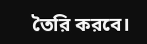তৈরি করবে।